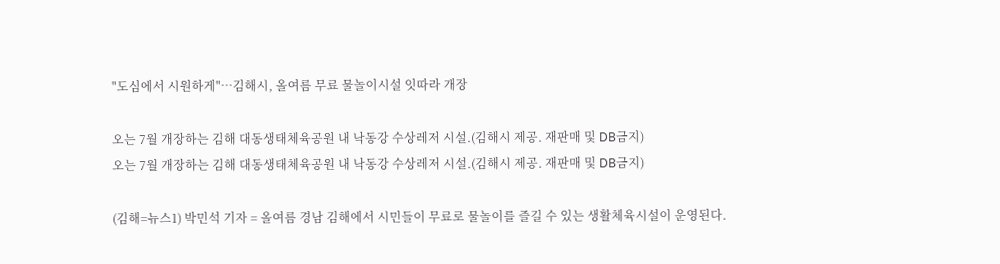"도심에서 시원하게"…김해시, 올여름 무료 물놀이시설 잇따라 개장

오는 7월 개장하는 김해 대동생태체육공원 내 낙동강 수상레저 시설.(김해시 제공. 재판매 및 DB금지)
오는 7월 개장하는 김해 대동생태체육공원 내 낙동강 수상레저 시설.(김해시 제공. 재판매 및 DB금지)

(김해=뉴스1) 박민석 기자 = 올여름 경남 김해에서 시민들이 무료로 물놀이를 즐길 수 있는 생활체육시설이 운영된다.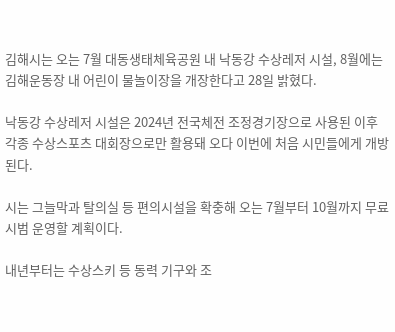김해시는 오는 7월 대동생태체육공원 내 낙동강 수상레저 시설, 8월에는 김해운동장 내 어린이 물놀이장을 개장한다고 28일 밝혔다.

낙동강 수상레저 시설은 2024년 전국체전 조정경기장으로 사용된 이후 각종 수상스포츠 대회장으로만 활용돼 오다 이번에 처음 시민들에게 개방된다.

시는 그늘막과 탈의실 등 편의시설을 확충해 오는 7월부터 10월까지 무료 시범 운영할 계획이다.

내년부터는 수상스키 등 동력 기구와 조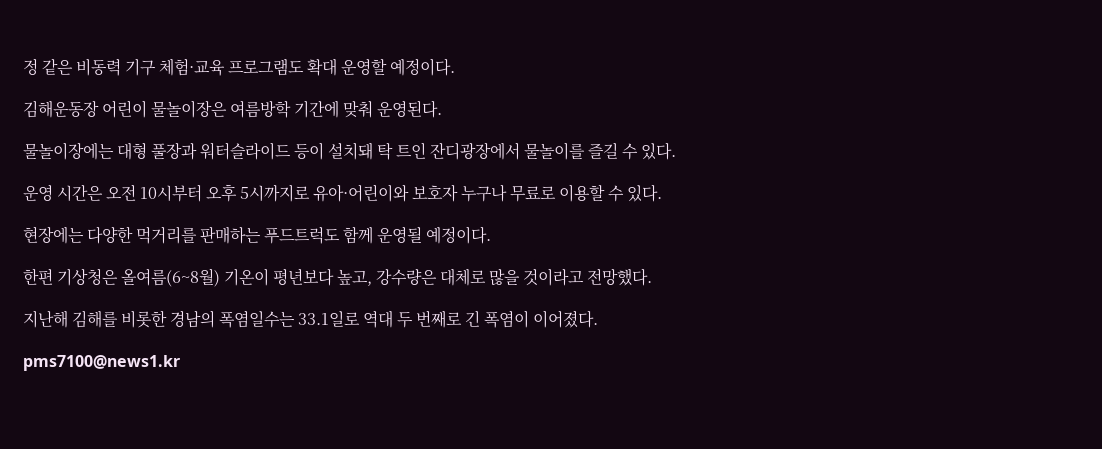정 같은 비동력 기구 체험·교육 프로그램도 확대 운영할 예정이다.

김해운동장 어린이 물놀이장은 여름방학 기간에 맞춰 운영된다.

물놀이장에는 대형 풀장과 워터슬라이드 등이 설치돼 탁 트인 잔디광장에서 물놀이를 즐길 수 있다.

운영 시간은 오전 10시부터 오후 5시까지로 유아·어린이와 보호자 누구나 무료로 이용할 수 있다.

현장에는 다양한 먹거리를 판매하는 푸드트럭도 함께 운영될 예정이다.

한편 기상청은 올여름(6~8월) 기온이 평년보다 높고, 강수량은 대체로 많을 것이라고 전망했다.

지난해 김해를 비롯한 경남의 폭염일수는 33.1일로 역대 두 번째로 긴 폭염이 이어졌다.

pms7100@news1.kr